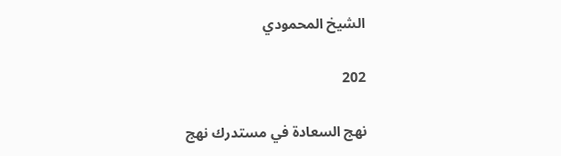الشيخ المحمودي

202

نهج السعادة في مستدرك نهج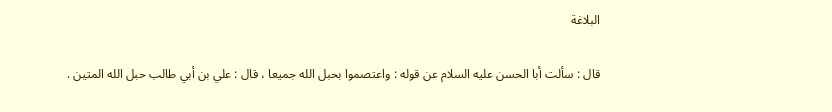البلاغة

قال : سألت أبا الحسن عليه السلام عن قوله : واعتصموا بحبل الله جميعا ، قال : علي بن أبي طالب حبل الله المتين .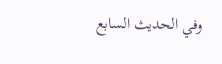وفي الحديث السابع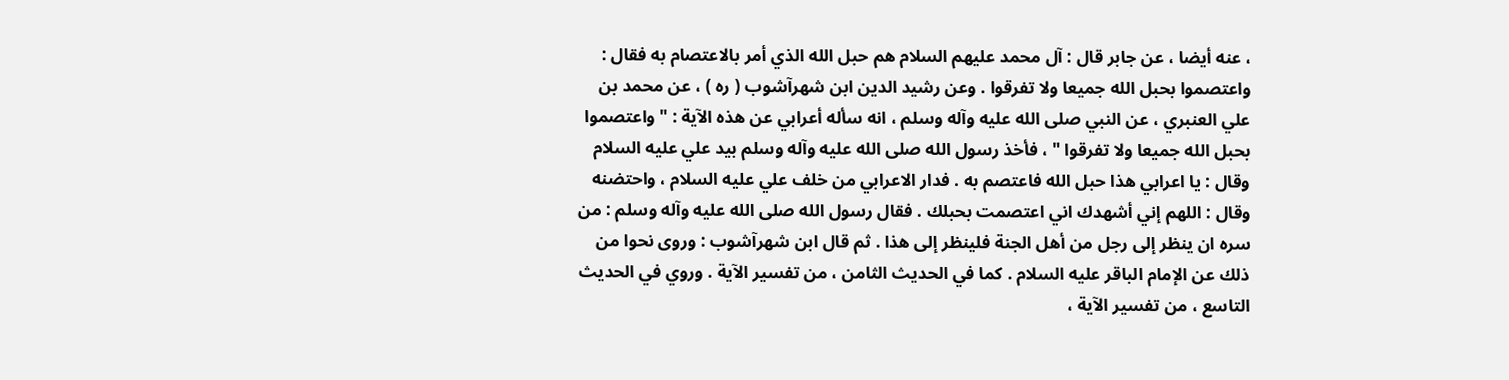، عنه أيضا ، عن جابر قال : آل محمد عليهم السلام هم حبل الله الذي أمر بالاعتصام به فقال : واعتصموا بحبل الله جميعا ولا تفرقوا . وعن رشيد الدين ابن شهرآشوب ( ره ) ، عن محمد بن علي العنبري ، عن النبي صلى الله عليه وآله وسلم ، انه سأله أعرابي عن هذه الآية : " واعتصموا بحبل الله جميعا ولا تفرقوا " ، فأخذ رسول الله صلى الله عليه وآله وسلم بيد علي عليه السلام وقال : يا اعرابي هذا حبل الله فاعتصم به . فدار الاعرابي من خلف علي عليه السلام ، واحتضنه وقال : اللهم إني أشهدك اني اعتصمت بحبلك . فقال رسول الله صلى الله عليه وآله وسلم : من سره ان ينظر إلى رجل من أهل الجنة فلينظر إلى هذا . ثم قال ابن شهرآشوب : وروى نحوا من ذلك عن الإمام الباقر عليه السلام . كما في الحديث الثامن ، من تفسير الآية . وروي في الحديث التاسع ، من تفسير الآية ،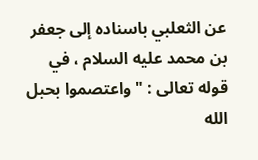عن الثعلبي باسناده إلى جعفر بن محمد عليه السلام ، في قوله تعالى : " واعتصموا بحبل الله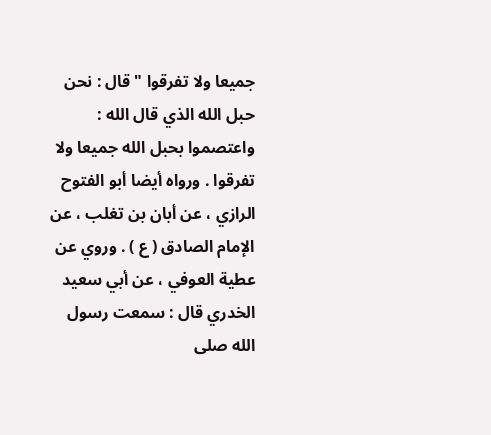جميعا ولا تفرقوا " قال : نحن حبل الله الذي قال الله : واعتصموا بحبل الله جميعا ولا تفرقوا . ورواه أيضا أبو الفتوح الرازي ، عن أبان بن تغلب ، عن الإمام الصادق ( ع ) . وروي عن عطية العوفي ، عن أبي سعيد الخدري قال : سمعت رسول الله صلى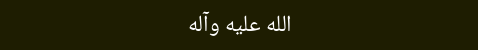الله عليه وآله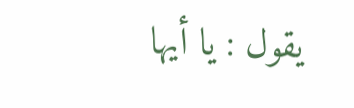يقول : يا أيها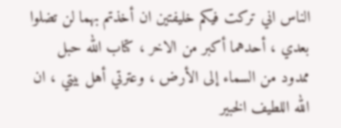الناس اني تركت فيكم خليفتين ان أخذتم بهما لن تضلوا بعدي ، أحدهما أكبر من الاخر ، كتاب الله حبل ممدود من السماء إلى الأرض ، وعترتي أهل بيتي ، ان الله اللطيف الخبير